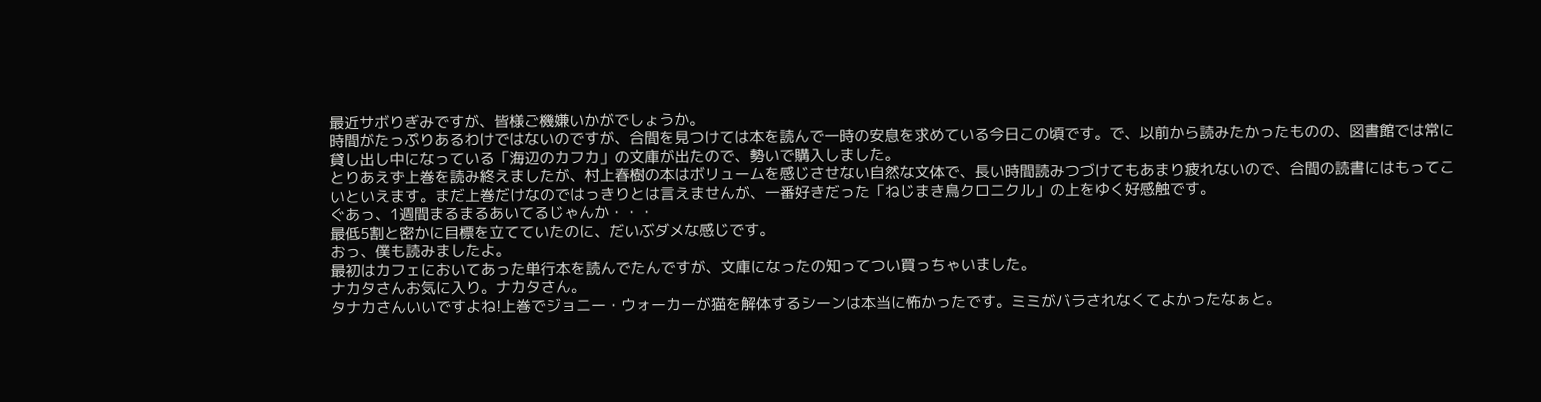最近サボりぎみですが、皆様ご機嫌いかがでしょうか。
時間がたっぷりあるわけではないのですが、合間を見つけては本を読んで一時の安息を求めている今日この頃です。で、以前から読みたかったものの、図書館では常に貸し出し中になっている「海辺のカフカ」の文庫が出たので、勢いで購入しました。
とりあえず上巻を読み終えましたが、村上春樹の本はボリュームを感じさせない自然な文体で、長い時間読みつづけてもあまり疲れないので、合間の読書にはもってこいといえます。まだ上巻だけなのではっきりとは言えませんが、一番好きだった「ねじまき鳥クロニクル」の上をゆく好感触です。
ぐあっ、1週間まるまるあいてるじゃんか・・・
最低5割と密かに目標を立てていたのに、だいぶダメな感じです。
おっ、僕も読みましたよ。
最初はカフェにおいてあった単行本を読んでたんですが、文庫になったの知ってつい買っちゃいました。
ナカタさんお気に入り。ナカタさん。
タナカさんいいですよね!上巻でジョニー・ウォーカーが猫を解体するシーンは本当に怖かったです。ミミがバラされなくてよかったなぁと。